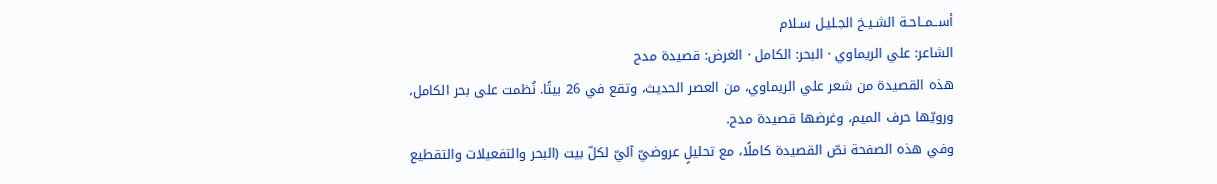أســمــاحـة الشـيـخ الجـليـل سـلام
الشاعر: علي الريماوي · البحر: الكامل · الغرض: قصيدة مدح
هذه القصيدة من شعر علي الريماوي، من العصر الحديث، وتقع في 26 بيتًا. نُظمت على بحر الكامل، ورويّها حرف الميم، وغرضها قصيدة مدح.
وفي هذه الصفحة نصّ القصيدة كاملًا، مع تحليلٍ عروضيّ آليّ لكلّ بيت (البحر والتفعيلات والتقطيع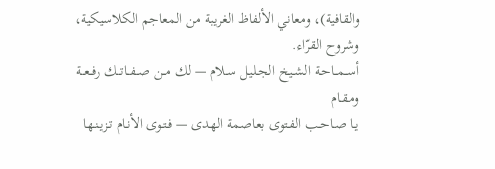والقافية)، ومعاني الألفاظ الغريبة من المعاجم الكلاسيكية، وشروح القرّاء.
أســمــاحـة الشـيـخ الجـليـل سـلام — لك مــن صــفــاتــك رفــعــة ومـقـام
يـا صـاحـب الفـتوى بعاصمة الهدى — فـتـوى الأنـام تـزيـنـها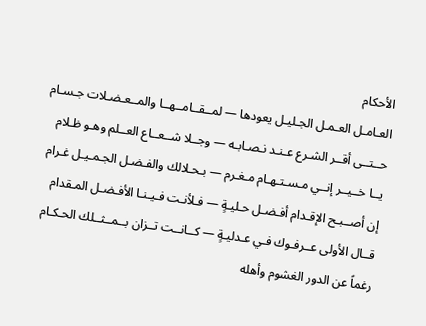الأحكام
العـامـل العـمـل الجـليـل يعودها — لمــقــامــهــا والمــعـضـلات جـسـام
حــتــى أقــر الشـرع عـنـد نـصـابـه — وجــلا شــعــاع العــلم وهـو ظـلام
يــا خــيــر إنــي مـسـتـهـام مـغـرم — بـحـلالك والفـضـل الجـمـيـل غـرام
إن أصــبـح الإقـدام أفـضـل حـليـةٍ — فـلأنـت فـيـنـا الأفـضـل المـقدام
قــال الأولى عــرفـوك فـي عـدليـةٍ — كــانــت تــزان بــمــثــلك الحـكـام
رغماً عن الدور الغشوم وأهله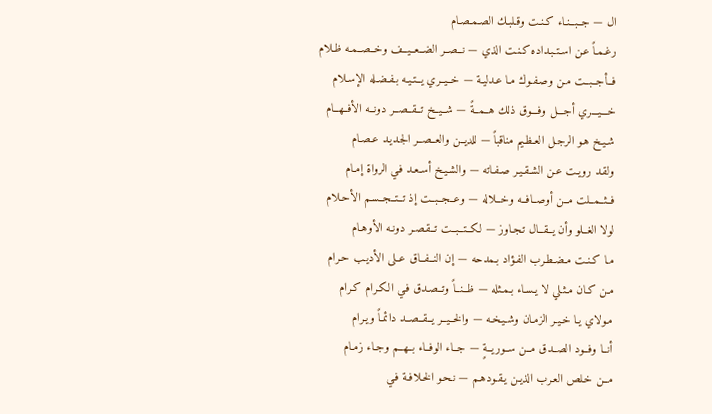ال — جــبــنـاء كـنـت وقـلبـك الصـمـصـام
رغـمـاً عـن اسـتـبـداده كـنـت الذي — نــصــر الضــعــيــف وخــصــمـه ظـلام
فــأجــبــت مـن وصـفـوك مـا عـدليـة — خــيــري يــتـيـه بـفـضـله الإسـلام
خـــيـــري أجـــل وفـــوق ذلك هــمــةً — شــيــخ تــقــصــر دونــه الأفــهــام
شـيـخ هـو الرجـل العـظـيم مناقباً — للديــن والعــصــر الجـديـد عـصـام
ولقـد رويـت عـن الشـقـيـر صـفـاته — والشـيـخ أسـعـد فـي الرواة إمـام
فــثــمــلت مــن أوصــافــه وخــلاله — وعــجــبــت إذ تــتــجــسـم الأحـلام
لولا الغــلو وأن يــقــال تـجـاوز — لكــتــبــت تــقـصـر دونـه الأوهـام
مـا كـنـت مـضـطـرب الفـؤاد بـمدحه — إن النــفــاق عــلى الأديـب حـرام
مـن كـان مـثـلي لا يـسـاء بـمـثله — ظــنــاً وتــصـدق فـي الكـرام كـرام
مـولاي يـا خـيـر الزمـان وشـيـخـه — والخــيــر يــقــصــد دائمـاً ويـرام
أنــا وفــود الصــدق مــن ســوريــةٍ — جــاء الوفــاء بــهــم وجـاء زمـام
مــن خـلص العـرب الذيـن يـقـودهـم — نـحـو الخـلافـة فـي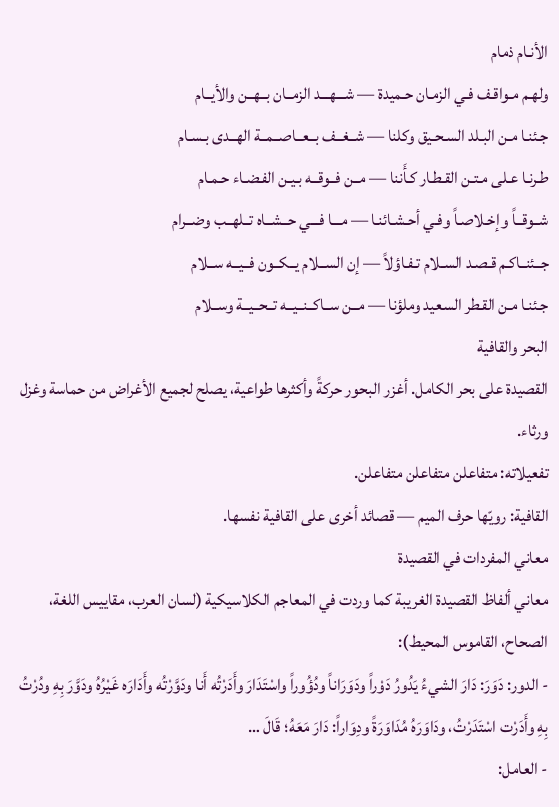الأنـام ذمام
ولهـم مـواقـف فـي الزمـان حـميدة — شـــهـــد الزمــان بــهــن والأيــام
جـئنـا مـن البـلد السـحـيق وكلنا — شــغــف بــعــاصــمــة الهــدى بـسـام
طـرنـا عـلى مـتـن القـطـار كـأَننا — مــن فــوقــه بـيـن الفـضـاء حـمـام
شــوقــاً وإخـلاصـاً وفـي أحـشـائنـا — مـــا فـــي حــشــاه تــلهــب وضــرام
جــئنــاكـم قـصـد السـلام تـفـاؤلاً — إن الســلام يــكــون فــيــه ســلام
جـئنـا مـن القـطر السعيد وملؤنا — مــن ســاكــنــيــه تــحــيــة وســلام
البحر والقافية
القصيدة على بحر الكامل. أغزر البحور حركةً وأكثرها طواعية، يصلح لجميع الأغراض من حماسة وغزل ورثاء.
تفعيلاته: متفاعلن متفاعلن متفاعلن.
القافية: رويّها حرف الميم — قصائد أخرى على القافية نفسها.
معاني المفردات في القصيدة
معاني ألفاظ القصيدة الغريبة كما وردت في المعاجم الكلاسيكية (لسان العرب، مقاييس اللغة، الصحاح، القاموس المحيط):
- الدور: دَوَرَ: دَارَ الشيءُ يَدُورُ دَوْراً ودَوَرَاناً ودُؤُوراً واسْتَدَارَ وأَدَرْتُه أَنا ودَوَّرْتُه وأَدَارَه غَيْرُهُ ودَوَّرَ بِهِ ودُرْتُ بِهِ وأَدَرْت اسْتَدَرْتُ، ودَاوَرَهُ مُدَاوَرَةً ودِوَاراً: دَارَ مَعَهُ؛ قَالَ …
- العامل: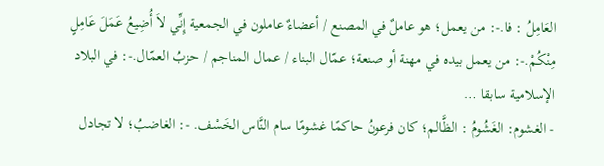العَامِلُ : فا.-: من يعمل؛ هو عاملٌ في المصنع / أعضاءٌ عاملون في الجمعية إِنِّي لاَ أُضِيعُ عَمَلَ عَامِلٍ مِنْكُمْ.-: من يعمل بيده في مهنة أو صنعة؛ عمّال البناء / عمال المناجم / حزبُ العمّال.-: في البلاد الإسلامية سابقا …
- الغشوم: الغَشُومُ : الظَّالم؛ كان فرعونُ حاكمًا غشومًا سام النَّاس الخَسْف. -: الغاضبُ؛ لا تجادل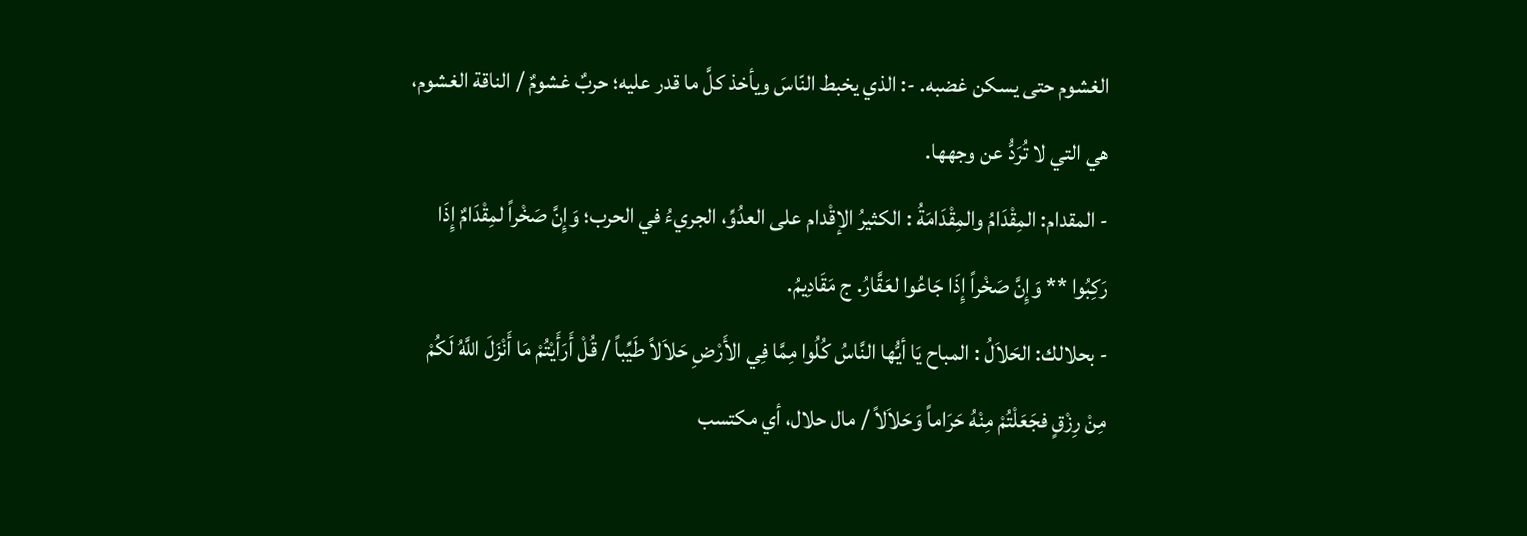الغشوم حتى يسكن غضبه. -: الذي يخبط النّاسَ ويأخذ كلَّ ما قدر عليه؛ حربٌ غشومٌ / الناقة الغشوم، هي التي لا تُرَدُّ عن وجهها.
- المقدام: المِقْدَامُ والمِقْدَامَةُ : الكثيرُ الإقْدام على العدُوِّ، الجريءُ في الحرب؛ وَإِنَّ صَخْراً لمِقْدَامٌ إِذَا رَكِبُوا ** وَإِنَّ صَخْراً إِذَا جَاعُوا لعَقَّارُ. ج مَقَادِيمُ.
- بحلالك: الحَلاَلُ : المباح يَا أيُّها النَّاسُ كُلُوا مِمَّا فِي الأَرْضِ حَلاَلاً طَيِّباً / قُلْ أَرَأَيْتُمْ مَا أَنْزَلَ اللَّهُ لَكُمْ مِنْ رِزْقٍ فجَعَلْتُمْ مِنْهُ حَرَاماً وَحَلاَلاً / مال حلال، أي مكتسب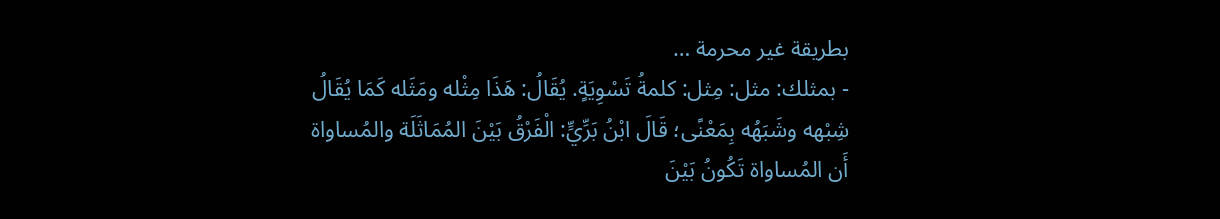بطريقة غير محرمة …
- بمثلك: مثل: مِثل: كلمةُ تَسْوِيَةٍ. يُقَالُ: هَذَا مِثْله ومَثَله كَمَا يُقَالُ شِبْهه وشَبَهُه بِمَعْنًى؛ قَالَ ابْنُ بَرِّيٍّ: الْفَرْقُ بَيْنَ المُمَاثَلَة والمُساواة أَن المُساواة تَكُونُ بَيْنَ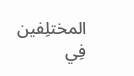المختلِفين فِي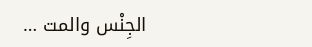الجِنْس والمت …